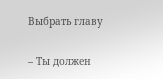Выбрать главу

– Ты должен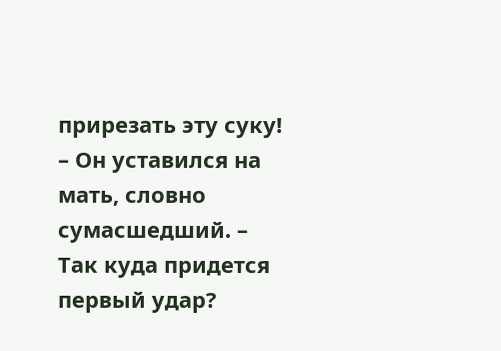прирезать эту суку! – Он уставился на мать, словно сумасшедший. – Так куда придется первый удар?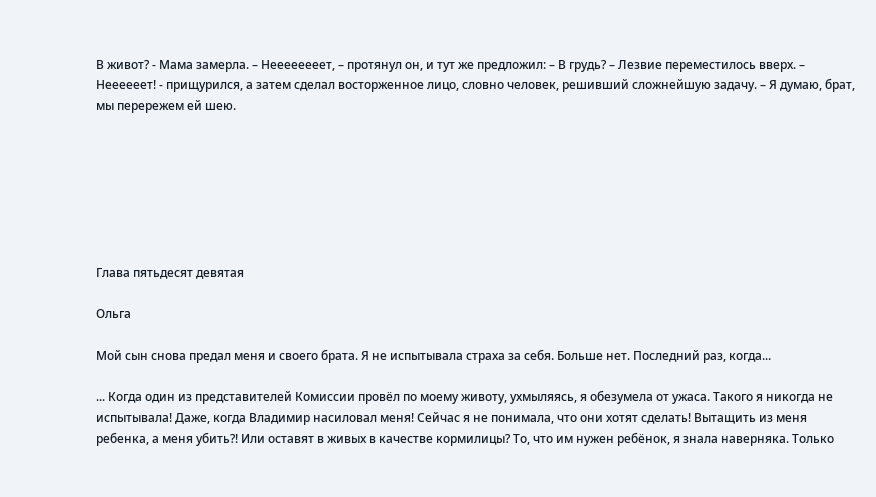В живот? - Мама замерла. – Неееееееет, – протянул он, и тут же предложил: – В грудь? – Лезвие переместилось вверх. – Неееееет! - прищурился, а затем сделал восторженное лицо, словно человек, решивший сложнейшую задачу. – Я думаю, брат, мы перережем ей шею.







Глава пятьдесят девятая

Ольга

Мой сын снова предал меня и своего брата. Я не испытывала страха за себя. Больше нет. Последний раз, когда...

... Когда один из представителей Комиссии провёл по моему животу, ухмыляясь, я обезумела от ужаса. Такого я никогда не испытывала! Даже, когда Владимир насиловал меня! Сейчас я не понимала, что они хотят сделать! Вытащить из меня ребенка, а меня убить?! Или оставят в живых в качестве кормилицы? То, что им нужен ребёнок, я знала наверняка. Только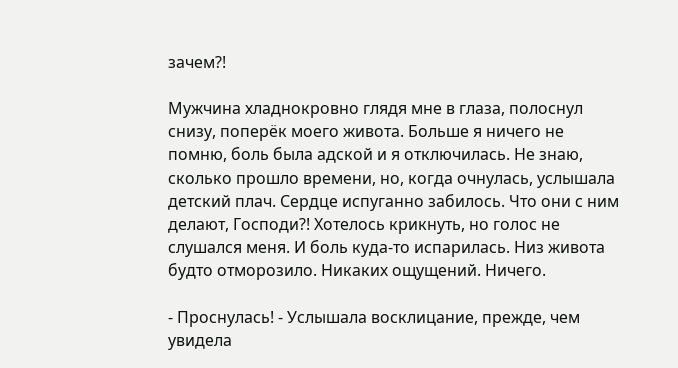зачем?!

Мужчина хладнокровно глядя мне в глаза, полоснул снизу, поперёк моего живота. Больше я ничего не помню, боль была адской и я отключилась. Не знаю, сколько прошло времени, но, когда очнулась, услышала детский плач. Сердце испуганно забилось. Что они с ним делают, Господи?! Хотелось крикнуть, но голос не слушался меня. И боль куда-то испарилась. Низ живота будто отморозило. Никаких ощущений. Ничего.

- Проснулась! - Услышала восклицание, прежде, чем увидела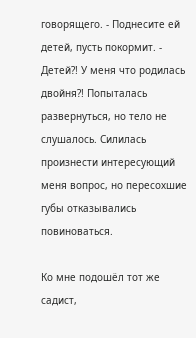говорящего. - Поднесите ей детей, пусть покормит. - Детей?! У меня что родилась двойня?! Попыталась развернуться, но тело не слушалось. Силилась произнести интересующий меня вопрос, но пересохшие губы отказывались повиноваться.

Ко мне подошёл тот же садист,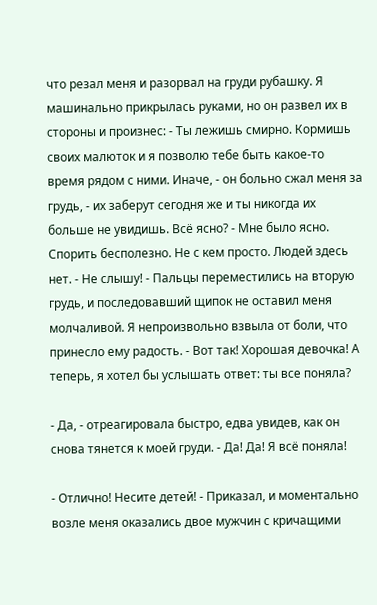что резал меня и разорвал на груди рубашку. Я машинально прикрылась руками, но он развел их в стороны и произнес: - Ты лежишь смирно. Кормишь своих малюток и я позволю тебе быть какое-то время рядом с ними. Иначе, - он больно сжал меня за грудь, - их заберут сегодня же и ты никогда их больше не увидишь. Всё ясно? - Мне было ясно. Спорить бесполезно. Не с кем просто. Людей здесь нет. - Не слышу! - Пальцы переместились на вторую грудь, и последовавший щипок не оставил меня молчаливой. Я непроизвольно взвыла от боли, что принесло ему радость. - Вот так! Хорошая девочка! А теперь, я хотел бы услышать ответ: ты все поняла?

- Да, - отреагировала быстро, едва увидев, как он снова тянется к моей груди. - Да! Да! Я всё поняла!

- Отлично! Несите детей! - Приказал, и моментально возле меня оказались двое мужчин с кричащими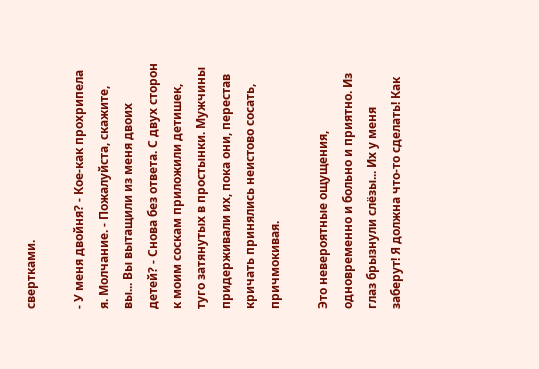свертками.

- У меня двойня? - Кое-как прохрипела я. Молчание. - Пожалуйста, скажите, вы... Вы вытащили из меня двоих детей? - Снова без ответа. С двух сторон к моим соскам приложили детишек, туго затянутых в простынки. Мужчины придерживали их, пока они, перестав кричать принялись неистово сосать, причмокивая.

Это невероятные ощущения, одновременно и больно и приятно. Из глаз брызнули слёзы... Их у меня заберут! Я должна что-то сделать! Как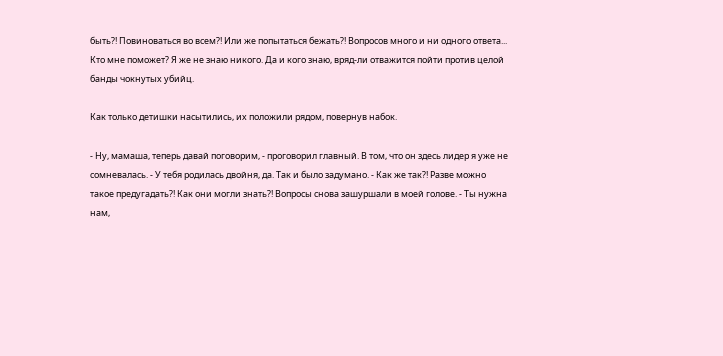быть?! Повиноваться во всем?! Или же попытаться бежать?! Вопросов много и ни одного ответа... Кто мне поможет? Я же не знаю никого. Да и кого знаю, вряд-ли отважится пойти против целой банды чокнутых убийц.

Как только детишки насытились, их положили рядом, повернув набок.

- Ну, мамаша, теперь давай поговорим, - проговорил главный. В том, что он здесь лидер я уже не сомневалась. - У тебя родилась двойня, да. Так и было задумано. - Как же так?! Разве можно такое предугадать?! Как они могли знать?! Вопросы снова зашуршали в моей голове. - Ты нужна нам,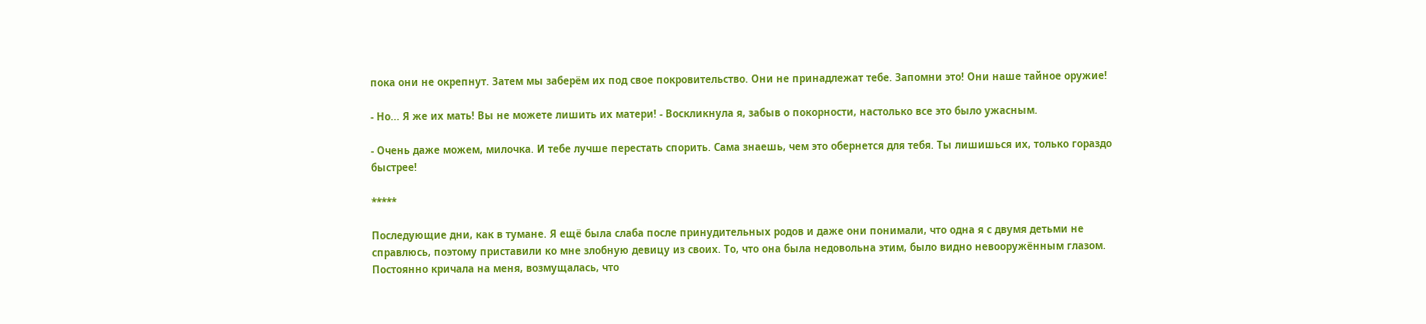пока они не окрепнут. Затем мы заберём их под свое покровительство. Они не принадлежат тебе. Запомни это! Они наше тайное оружие!

- Но... Я же их мать! Вы не можете лишить их матери! - Воскликнула я, забыв о покорности, настолько все это было ужасным.

- Очень даже можем, милочка. И тебе лучше перестать спорить. Сама знаешь, чем это обернется для тебя. Ты лишишься их, только гораздо быстрее!

*****

Последующие дни, как в тумане. Я ещё была слаба после принудительных родов и даже они понимали, что одна я с двумя детьми не справлюсь, поэтому приставили ко мне злобную девицу из своих. То, что она была недовольна этим, было видно невооружённым глазом. Постоянно кричала на меня, возмущалась, что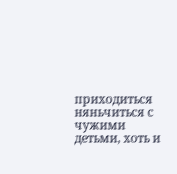приходиться няньчиться с чужими детьми, хоть и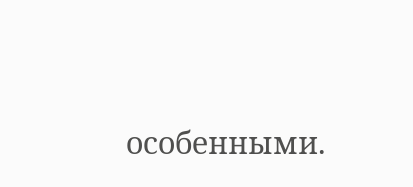особенными.